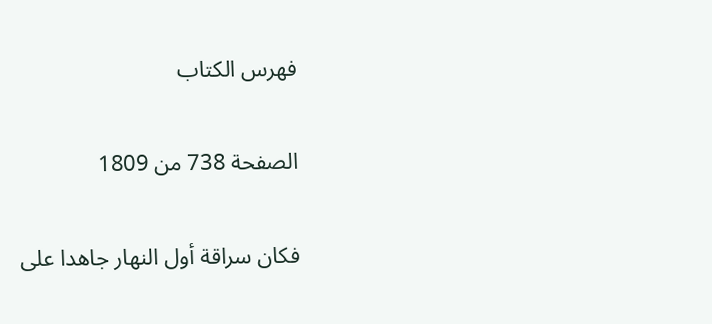فهرس الكتاب

الصفحة 738 من 1809

فكان سراقة أول النهار جاهدا على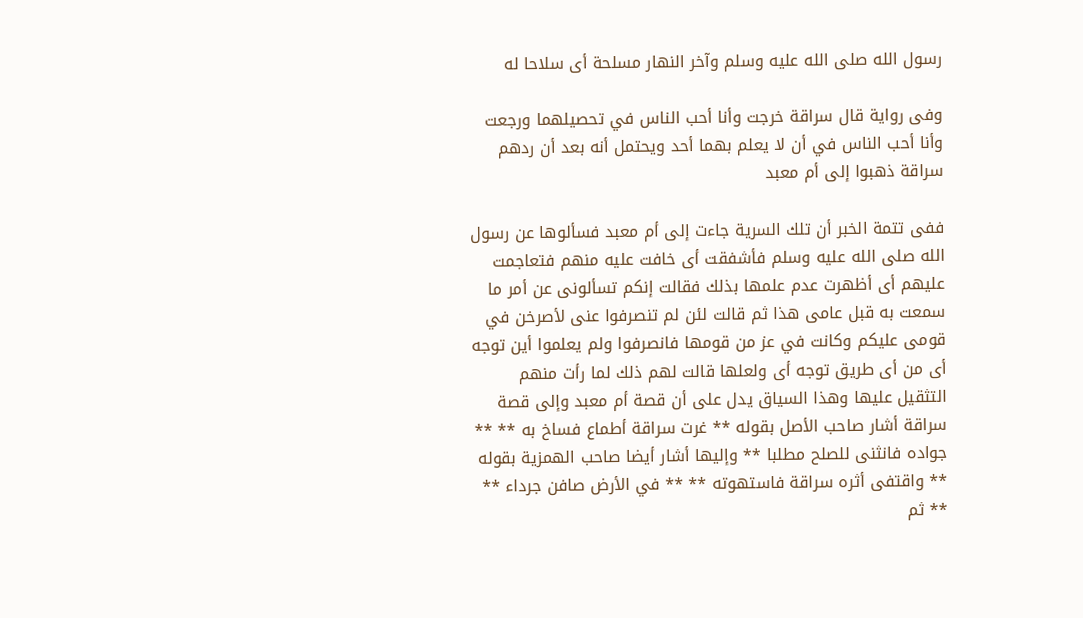رسول الله صلى الله عليه وسلم وآخر النهار مسلحة أى سلاحا له

وفى رواية قال سراقة خرجت وأنا أحب الناس في تحصيلهما ورجعت وأنا أحب الناس في أن لا يعلم بهما أحد ويحتمل أنه بعد أن ردهم سراقة ذهبوا إلى أم معبد

ففى تتمة الخبر أن تلك السرية جاءت إلى أم معبد فسألوها عن رسول الله صلى الله عليه وسلم فأشفقت أى خافت عليه منهم فتعاجمت عليهم أى أظهرت عدم علمها بذلك فقالت إنكم تسألونى عن أمر ما سمعت به قبل عامى هذا ثم قالت لئن لم تنصرفوا عنى لأصرخن في قومى عليكم وكانت في عز من قومها فانصرفوا ولم يعلموا أين توجه أى من أى طريق توجه أى ولعلها قالت لهم ذلك لما رأت منهم التثقيل عليها وهذا السياق يدل على أن قصة أم معبد وإلى قصة سراقة أشار صاحب الأصل بقوله ** غرت سراقة أطماع فساخ به ** ** جواده فانثنى للصلح مطلبا ** وإليها أشار أيضا صاحب الهمزية بقوله ** واقتفى أثره سراقة فاستهوته ** ** في الأرض صافن جرداء ** ** ثم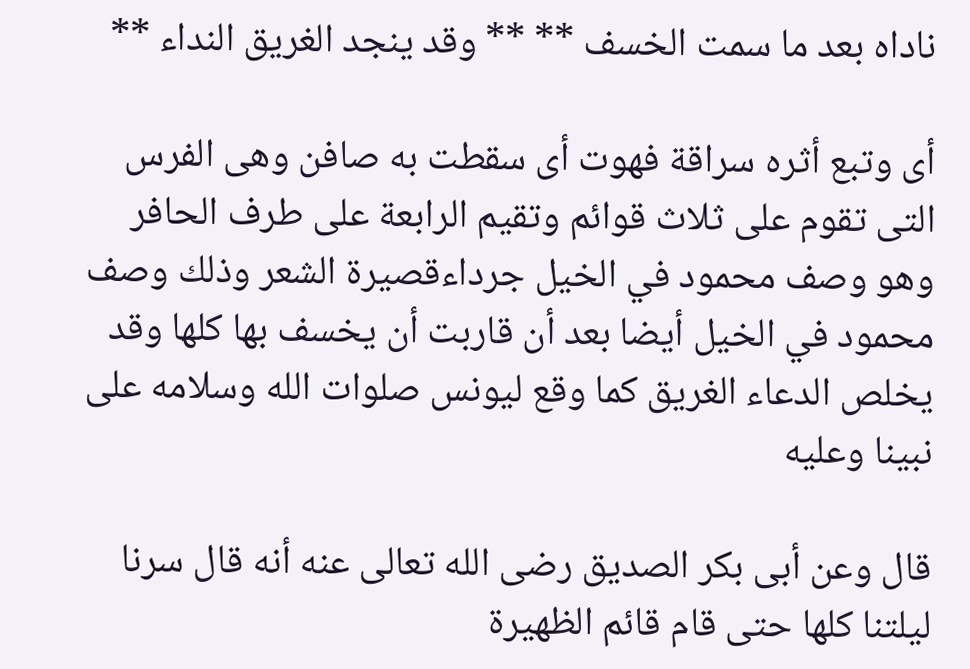ناداه بعد ما سمت الخسف ** ** وقد ينجد الغريق النداء **

أى وتبع أثره سراقة فهوت أى سقطت به صافن وهى الفرس التى تقوم على ثلاث قوائم وتقيم الرابعة على طرف الحافر وهو وصف محمود في الخيل جرداءقصيرة الشعر وذلك وصف محمود في الخيل أيضا بعد أن قاربت أن يخسف بها كلها وقد يخلص الدعاء الغريق كما وقع ليونس صلوات الله وسلامه على نبينا وعليه

قال وعن أبى بكر الصديق رضى الله تعالى عنه أنه قال سرنا ليلتنا كلها حتى قام قائم الظهيرة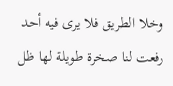وخلا الطريق فلا يرى فيه أحد رفعت لنا صخرة طويلة لها ظل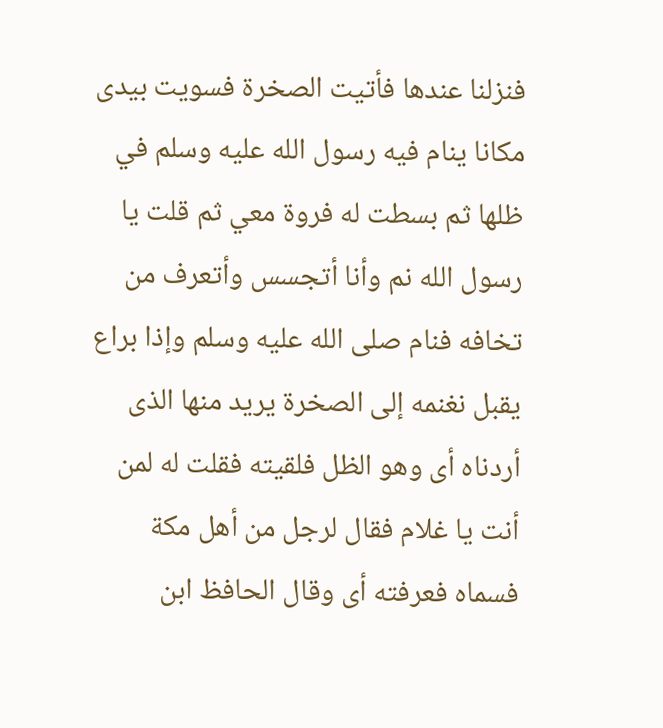فنزلنا عندها فأتيت الصخرة فسويت بيدى مكانا ينام فيه رسول الله عليه وسلم في ظلها ثم بسطت له فروة معي ثم قلت يا رسول الله نم وأنا أتجسس وأتعرف من تخافه فنام صلى الله عليه وسلم وإذا براع يقبل نغنمه إلى الصخرة يريد منها الذى أردناه أى وهو الظل فلقيته فقلت له لمن أنت يا غلام فقال لرجل من أهل مكة فسماه فعرفته أى وقال الحافظ ابن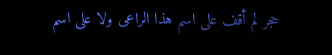حجر لم أقف على اسم هذا الراعى ولا على اسم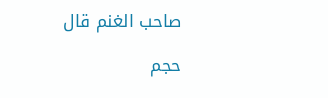صاحب الغنم قال

حجم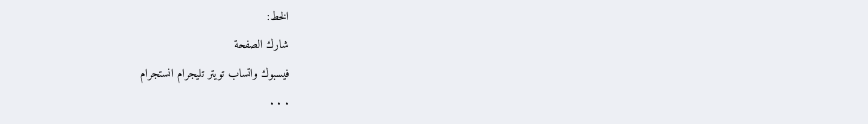الخط:
شارك الصفحة
فيسبوك واتساب تويتر تليجرام انستجرام
. . .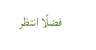فضلًا انتظر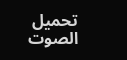تحميل الصوت